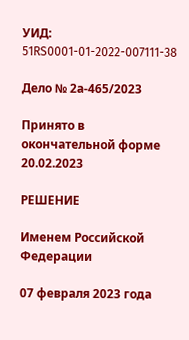УИД: 51RS0001-01-2022-007111-38

Дело № 2а-465/2023

Принято в окончательной форме 20.02.2023

РЕШЕНИЕ

Именем Российской Федерации

07 февраля 2023 года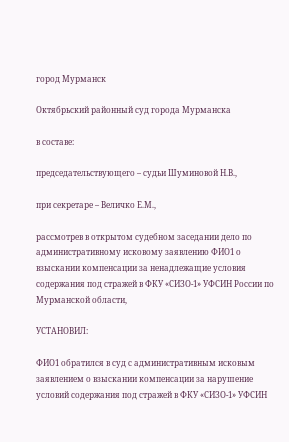город Мурманск

Октябрьский районный суд города Мурманска

в составе:

председательствующего – судьи Шуминовой Н.В.,

при секретаре – Величко Е.М.,

рассмотрев в открытом судебном заседании дело по административному исковому заявлению ФИО1 о взыскании компенсации за ненадлежащие условия содержания под стражей в ФКУ «СИЗО-1» УФСИН России по Мурманской области,

УСТАНОВИЛ:

ФИО1 обратился в суд с административным исковым заявлением о взыскании компенсации за нарушение условий содержания под стражей в ФКУ «СИЗО-1» УФСИН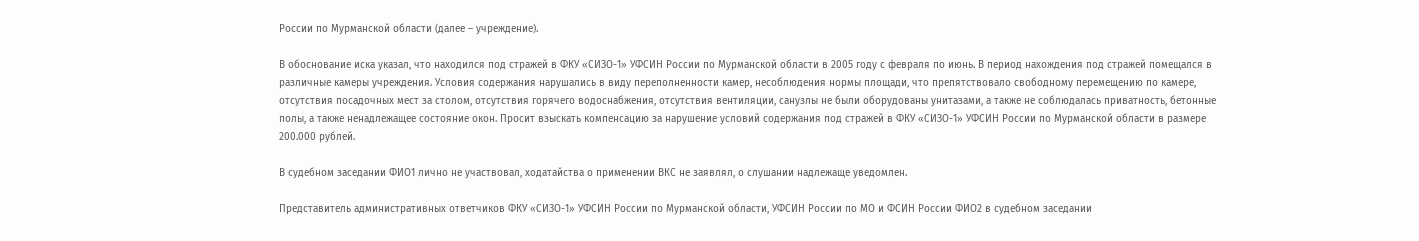России по Мурманской области (далее – учреждение).

В обоснование иска указал, что находился под стражей в ФКУ «СИЗО-1» УФСИН России по Мурманской области в 2005 году с февраля по июнь. В период нахождения под стражей помещался в различные камеры учреждения. Условия содержания нарушались в виду переполненности камер, несоблюдения нормы площади, что препятствовало свободному перемещению по камере, отсутствия посадочных мест за столом, отсутствия горячего водоснабжения, отсутствия вентиляции, санузлы не были оборудованы унитазами, а также не соблюдалась приватность, бетонные полы, а также ненадлежащее состояние окон. Просит взыскать компенсацию за нарушение условий содержания под стражей в ФКУ «СИЗО-1» УФСИН России по Мурманской области в размере 200.000 рублей.

В судебном заседании ФИО1 лично не участвовал, ходатайства о применении ВКС не заявлял, о слушании надлежаще уведомлен.

Представитель административных ответчиков ФКУ «СИЗО-1» УФСИН России по Мурманской области, УФСИН России по МО и ФСИН России ФИО2 в судебном заседании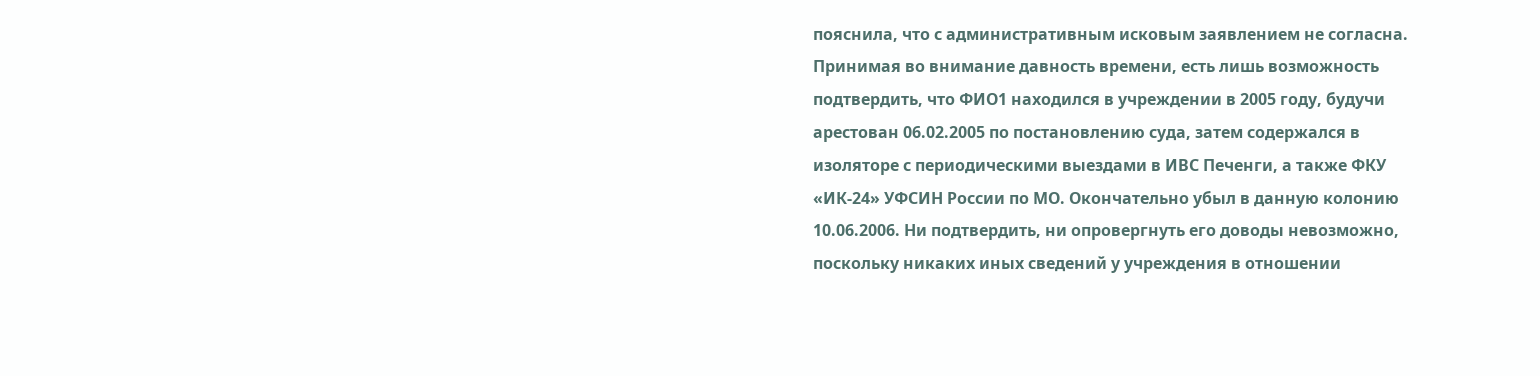пояснила, что с административным исковым заявлением не согласна. Принимая во внимание давность времени, есть лишь возможность подтвердить, что ФИО1 находился в учреждении в 2005 году, будучи арестован 06.02.2005 по постановлению суда, затем содержался в изоляторе с периодическими выездами в ИВС Печенги, а также ФКУ «ИК-24» УФСИН России по МО. Окончательно убыл в данную колонию 10.06.2006. Ни подтвердить, ни опровергнуть его доводы невозможно, поскольку никаких иных сведений у учреждения в отношении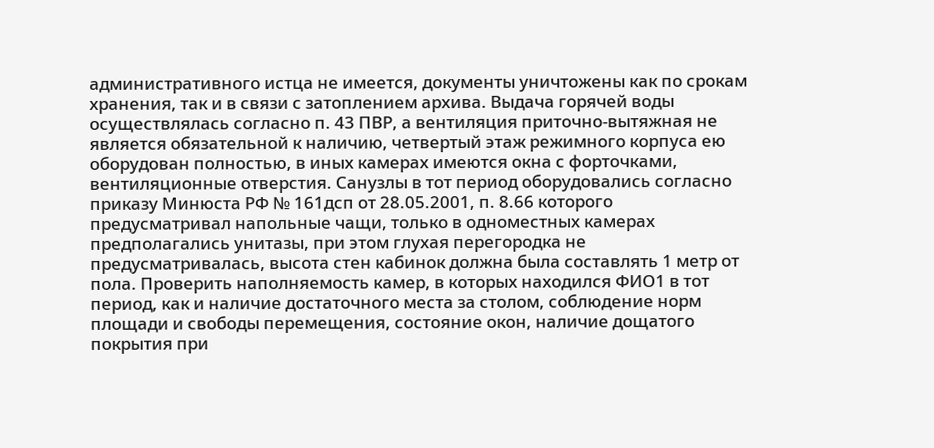административного истца не имеется, документы уничтожены как по срокам хранения, так и в связи с затоплением архива. Выдача горячей воды осуществлялась согласно п. 43 ПВР, а вентиляция приточно-вытяжная не является обязательной к наличию, четвертый этаж режимного корпуса ею оборудован полностью, в иных камерах имеются окна с форточками, вентиляционные отверстия. Санузлы в тот период оборудовались согласно приказу Минюста РФ № 161дсп от 28.05.2001, п. 8.66 которого предусматривал напольные чащи, только в одноместных камерах предполагались унитазы, при этом глухая перегородка не предусматривалась, высота стен кабинок должна была составлять 1 метр от пола. Проверить наполняемость камер, в которых находился ФИО1 в тот период, как и наличие достаточного места за столом, соблюдение норм площади и свободы перемещения, состояние окон, наличие дощатого покрытия при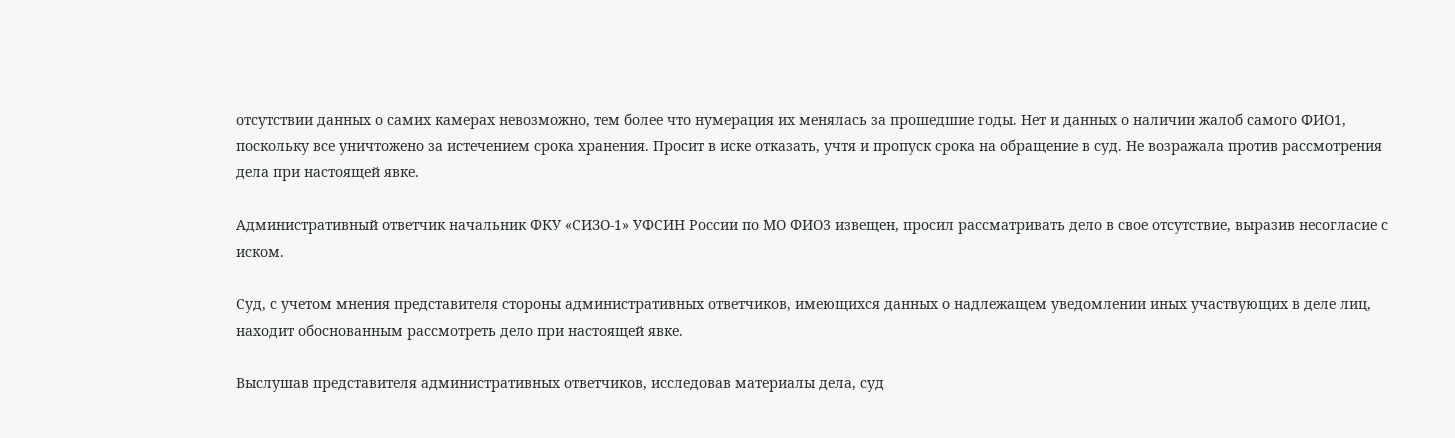отсутствии данных о самих камерах невозможно, тем более что нумерация их менялась за прошедшие годы. Нет и данных о наличии жалоб самого ФИО1, поскольку все уничтожено за истечением срока хранения. Просит в иске отказать, учтя и пропуск срока на обращение в суд. Не возражала против рассмотрения дела при настоящей явке.

Административный ответчик начальник ФКУ «СИЗО-1» УФСИН России по МО ФИО3 извещен, просил рассматривать дело в свое отсутствие, выразив несогласие с иском.

Суд, с учетом мнения представителя стороны административных ответчиков, имеющихся данных о надлежащем уведомлении иных участвующих в деле лиц, находит обоснованным рассмотреть дело при настоящей явке.

Выслушав представителя административных ответчиков, исследовав материалы дела, суд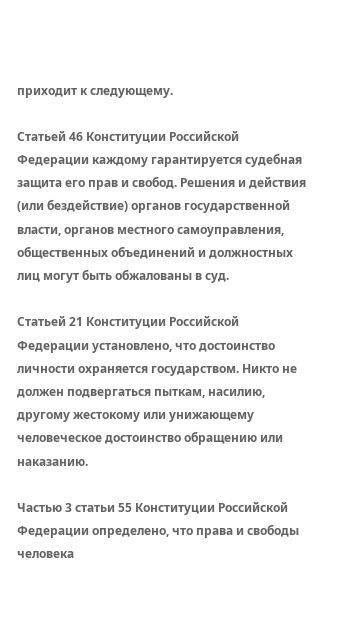приходит к следующему.

Статьей 46 Конституции Российской Федерации каждому гарантируется судебная защита его прав и свобод. Решения и действия (или бездействие) органов государственной власти, органов местного самоуправления, общественных объединений и должностных лиц могут быть обжалованы в суд.

Статьей 21 Конституции Российской Федерации установлено, что достоинство личности охраняется государством. Никто не должен подвергаться пыткам, насилию, другому жестокому или унижающему человеческое достоинство обращению или наказанию.

Частью 3 статьи 55 Конституции Российской Федерации определено, что права и свободы человека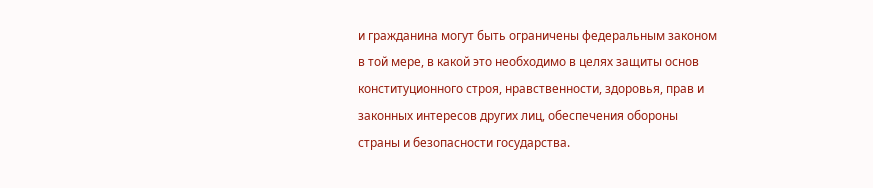и гражданина могут быть ограничены федеральным законом в той мере, в какой это необходимо в целях защиты основ конституционного строя, нравственности, здоровья, прав и законных интересов других лиц, обеспечения обороны страны и безопасности государства.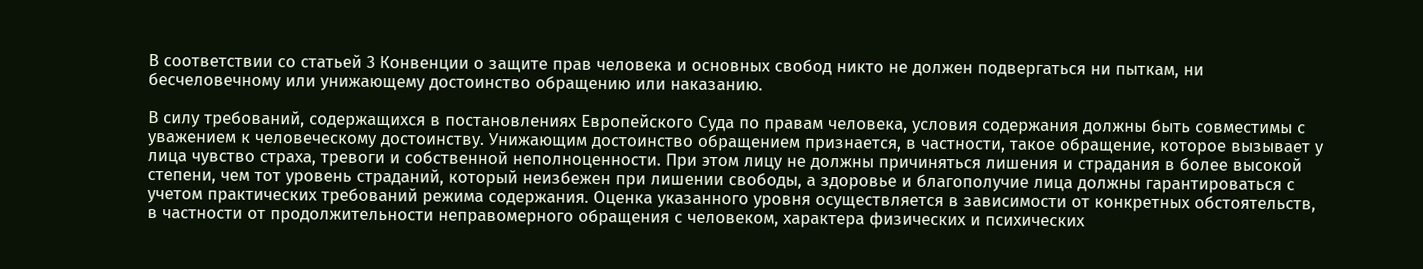В соответствии со статьей 3 Конвенции о защите прав человека и основных свобод никто не должен подвергаться ни пыткам, ни бесчеловечному или унижающему достоинство обращению или наказанию.

В силу требований, содержащихся в постановлениях Европейского Суда по правам человека, условия содержания должны быть совместимы с уважением к человеческому достоинству. Унижающим достоинство обращением признается, в частности, такое обращение, которое вызывает у лица чувство страха, тревоги и собственной неполноценности. При этом лицу не должны причиняться лишения и страдания в более высокой степени, чем тот уровень страданий, который неизбежен при лишении свободы, а здоровье и благополучие лица должны гарантироваться с учетом практических требований режима содержания. Оценка указанного уровня осуществляется в зависимости от конкретных обстоятельств, в частности от продолжительности неправомерного обращения с человеком, характера физических и психических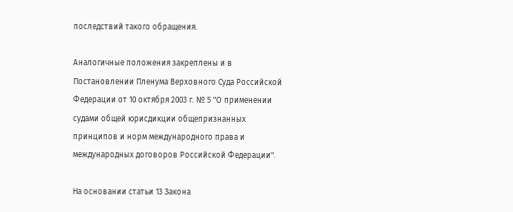последствий такого обращения.

Аналогичные положения закреплены и в Постановлении Пленума Верховного Суда Российской Федерации от 10 октября 2003 г. № 5 "О применении судами общей юрисдикции общепризнанных принципов и норм международного права и международных договоров Российской Федерации".

На основании статьи 13 Закона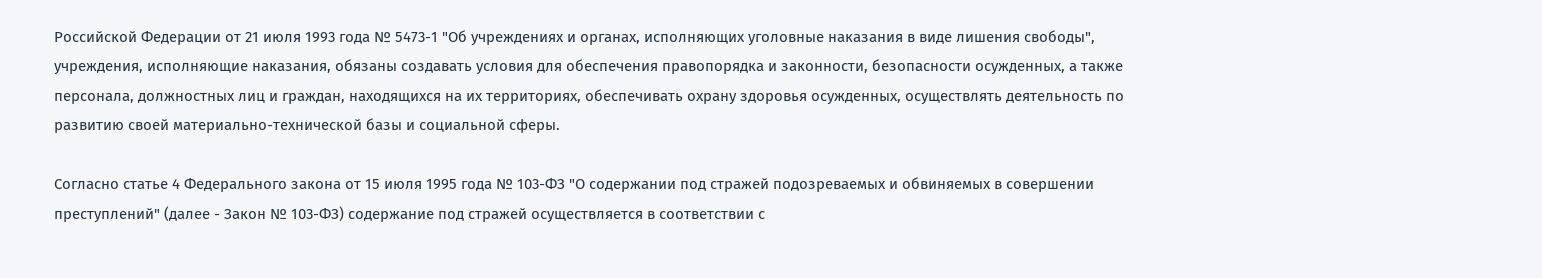Российской Федерации от 21 июля 1993 года № 5473-1 "Об учреждениях и органах, исполняющих уголовные наказания в виде лишения свободы", учреждения, исполняющие наказания, обязаны создавать условия для обеспечения правопорядка и законности, безопасности осужденных, а также персонала, должностных лиц и граждан, находящихся на их территориях, обеспечивать охрану здоровья осужденных, осуществлять деятельность по развитию своей материально-технической базы и социальной сферы.

Согласно статье 4 Федерального закона от 15 июля 1995 года № 103-ФЗ "О содержании под стражей подозреваемых и обвиняемых в совершении преступлений" (далее - Закон № 103-ФЗ) содержание под стражей осуществляется в соответствии с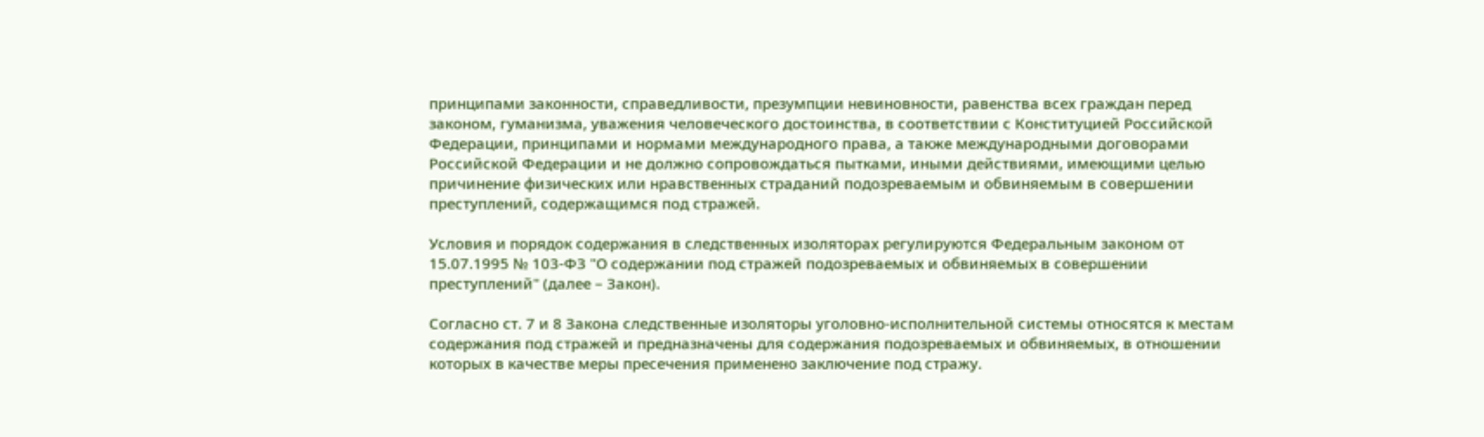принципами законности, справедливости, презумпции невиновности, равенства всех граждан перед законом, гуманизма, уважения человеческого достоинства, в соответствии с Конституцией Российской Федерации, принципами и нормами международного права, а также международными договорами Российской Федерации и не должно сопровождаться пытками, иными действиями, имеющими целью причинение физических или нравственных страданий подозреваемым и обвиняемым в совершении преступлений, содержащимся под стражей.

Условия и порядок содержания в следственных изоляторах регулируются Федеральным законом от 15.07.1995 № 103-ФЗ "О содержании под стражей подозреваемых и обвиняемых в совершении преступлений" (далее – Закон).

Согласно ст. 7 и 8 Закона следственные изоляторы уголовно-исполнительной системы относятся к местам содержания под стражей и предназначены для содержания подозреваемых и обвиняемых, в отношении которых в качестве меры пресечения применено заключение под стражу.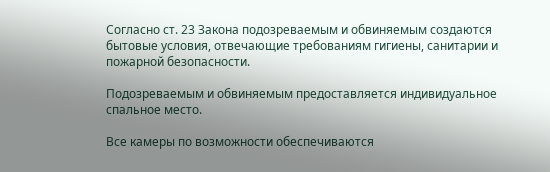Согласно ст. 23 Закона подозреваемым и обвиняемым создаются бытовые условия, отвечающие требованиям гигиены, санитарии и пожарной безопасности.

Подозреваемым и обвиняемым предоставляется индивидуальное спальное место.

Все камеры по возможности обеспечиваются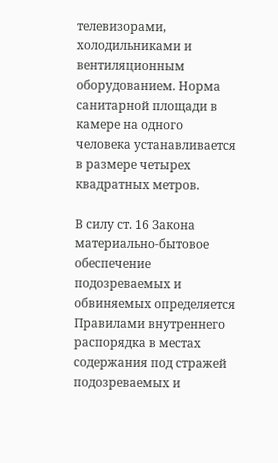телевизорами, холодильниками и вентиляционным оборудованием. Норма санитарной площади в камере на одного человека устанавливается в размере четырех квадратных метров.

В силу ст. 16 Закона материально-бытовое обеспечение подозреваемых и обвиняемых определяется Правилами внутреннего распорядка в местах содержания под стражей подозреваемых и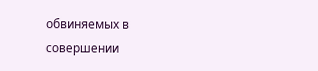обвиняемых в совершении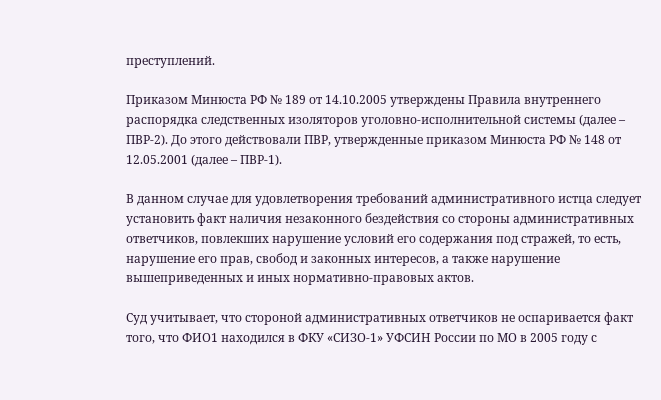преступлений.

Приказом Минюста РФ № 189 от 14.10.2005 утверждены Правила внутреннего распорядка следственных изоляторов уголовно-исполнительной системы (далее – ПВР-2). До этого действовали ПВР, утвержденные приказом Минюста РФ № 148 от 12.05.2001 (далее – ПВР-1).

В данном случае для удовлетворения требований административного истца следует установить факт наличия незаконного бездействия со стороны административных ответчиков, повлекших нарушение условий его содержания под стражей, то есть, нарушение его прав, свобод и законных интересов, а также нарушение вышеприведенных и иных нормативно-правовых актов.

Суд учитывает, что стороной административных ответчиков не оспаривается факт того, что ФИО1 находился в ФКУ «СИЗО-1» УФСИН России по МО в 2005 году с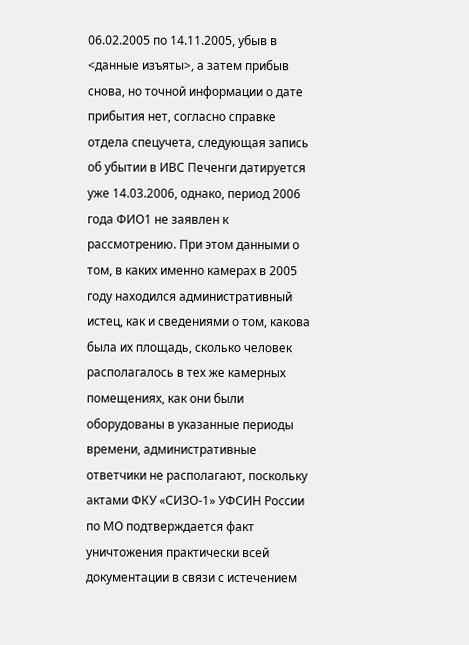06.02.2005 по 14.11.2005, убыв в <данные изъяты>, а затем прибыв снова, но точной информации о дате прибытия нет, согласно справке отдела спецучета, следующая запись об убытии в ИВС Печенги датируется уже 14.03.2006, однако, период 2006 года ФИО1 не заявлен к рассмотрению. При этом данными о том, в каких именно камерах в 2005 году находился административный истец, как и сведениями о том, какова была их площадь, сколько человек располагалось в тех же камерных помещениях, как они были оборудованы в указанные периоды времени, административные ответчики не располагают, поскольку актами ФКУ «СИЗО-1» УФСИН России по МО подтверждается факт уничтожения практически всей документации в связи с истечением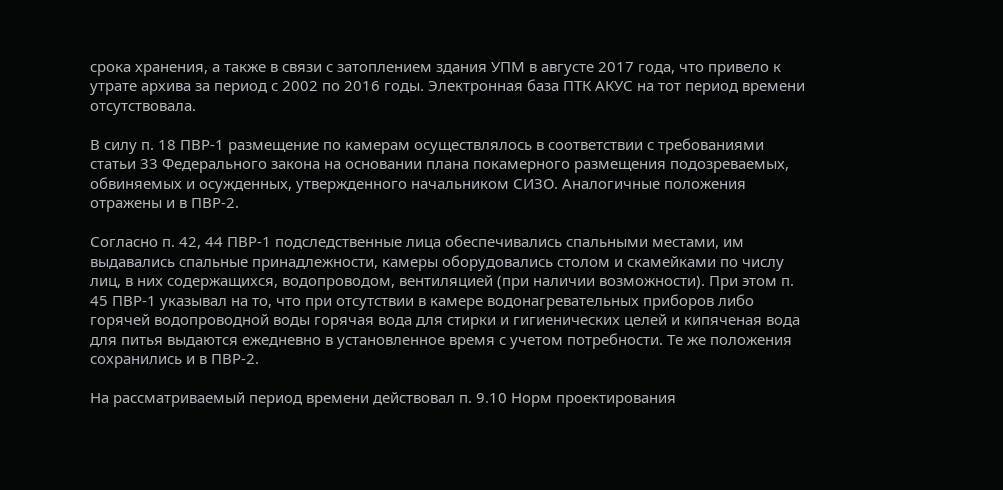срока хранения, а также в связи с затоплением здания УПМ в августе 2017 года, что привело к утрате архива за период с 2002 по 2016 годы. Электронная база ПТК АКУС на тот период времени отсутствовала.

В силу п. 18 ПВР-1 размещение по камерам осуществлялось в соответствии с требованиями статьи 33 Федерального закона на основании плана покамерного размещения подозреваемых, обвиняемых и осужденных, утвержденного начальником СИЗО. Аналогичные положения отражены и в ПВР-2.

Согласно п. 42, 44 ПВР-1 подследственные лица обеспечивались спальными местами, им выдавались спальные принадлежности, камеры оборудовались столом и скамейками по числу лиц, в них содержащихся, водопроводом, вентиляцией (при наличии возможности). При этом п. 45 ПВР-1 указывал на то, что при отсутствии в камере водонагревательных приборов либо горячей водопроводной воды горячая вода для стирки и гигиенических целей и кипяченая вода для питья выдаются ежедневно в установленное время с учетом потребности. Те же положения сохранились и в ПВР-2.

На рассматриваемый период времени действовал п. 9.10 Норм проектирования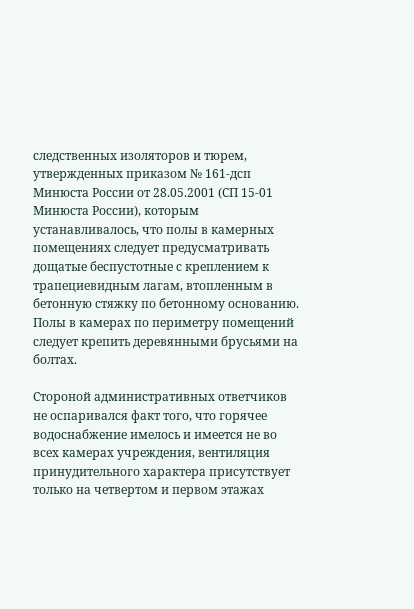следственных изоляторов и тюрем, утвержденных приказом № 161-дсп Минюста России от 28.05.2001 (СП 15-01 Минюста России), которым устанавливалось, что полы в камерных помещениях следует предусматривать дощатые беспустотные с креплением к трапециевидным лагам, втопленным в бетонную стяжку по бетонному основанию. Полы в камерах по периметру помещений следует крепить деревянными брусьями на болтах.

Стороной административных ответчиков не оспаривался факт того, что горячее водоснабжение имелось и имеется не во всех камерах учреждения, вентиляция принудительного характера присутствует только на четвертом и первом этажах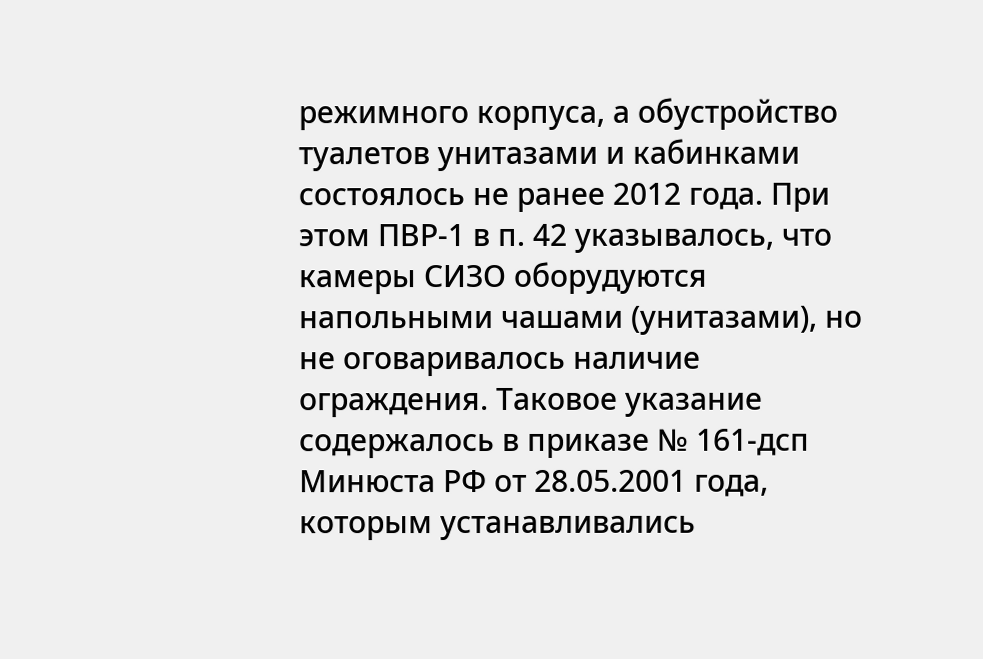режимного корпуса, а обустройство туалетов унитазами и кабинками состоялось не ранее 2012 года. При этом ПВР-1 в п. 42 указывалось, что камеры СИЗО оборудуются напольными чашами (унитазами), но не оговаривалось наличие ограждения. Таковое указание содержалось в приказе № 161-дсп Минюста РФ от 28.05.2001 года, которым устанавливались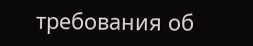требования об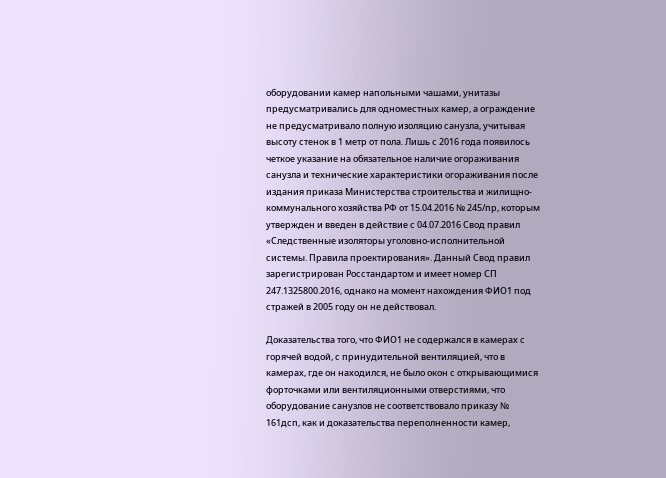оборудовании камер напольными чашами, унитазы предусматривались для одноместных камер, а ограждение не предусматривало полную изоляцию санузла, учитывая высоту стенок в 1 метр от пола. Лишь с 2016 года появилось четкое указание на обязательное наличие огораживания санузла и технические характеристики огораживания после издания приказа Министерства строительства и жилищно-коммунального хозяйства РФ от 15.04.2016 № 245/пр, которым утвержден и введен в действие с 04.07.2016 Свод правил «Следственные изоляторы уголовно-исполнительной системы. Правила проектирования». Данный Свод правил зарегистрирован Росстандартом и имеет номер СП 247.1325800.2016, однако на момент нахождения ФИО1 под стражей в 2005 году он не действовал.

Доказательства того, что ФИО1 не содержался в камерах с горячей водой, с принудительной вентиляцией, что в камерах, где он находился, не было окон с открывающимися форточками или вентиляционными отверстиями, что оборудование санузлов не соответствовало приказу № 161дсп, как и доказательства переполненности камер,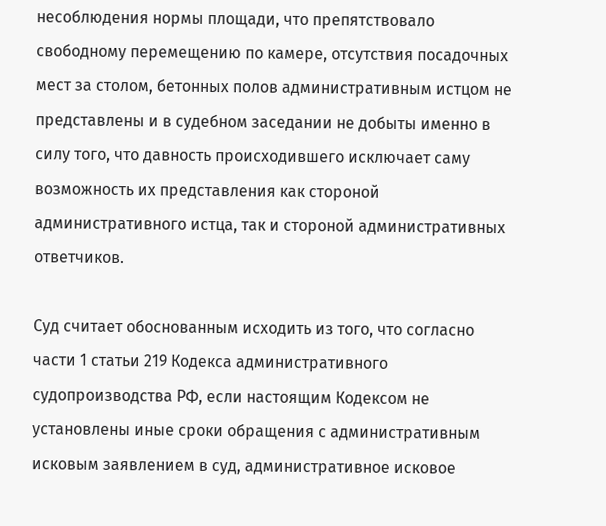несоблюдения нормы площади, что препятствовало свободному перемещению по камере, отсутствия посадочных мест за столом, бетонных полов административным истцом не представлены и в судебном заседании не добыты именно в силу того, что давность происходившего исключает саму возможность их представления как стороной административного истца, так и стороной административных ответчиков.

Суд считает обоснованным исходить из того, что согласно части 1 статьи 219 Кодекса административного судопроизводства РФ, если настоящим Кодексом не установлены иные сроки обращения с административным исковым заявлением в суд, административное исковое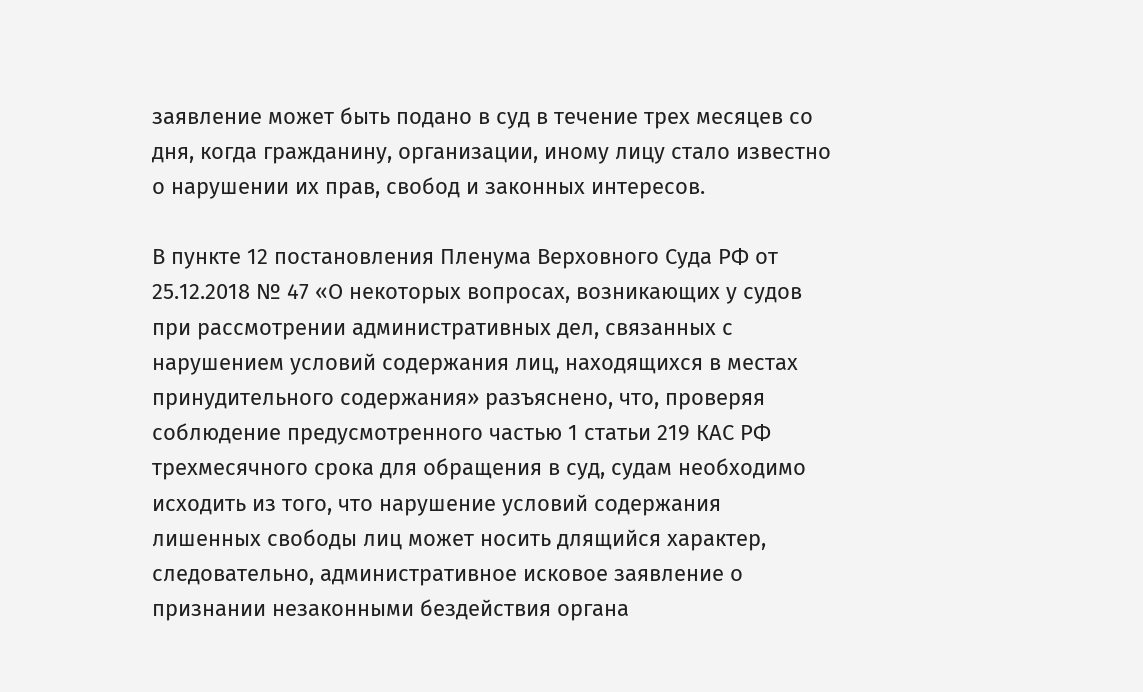заявление может быть подано в суд в течение трех месяцев со дня, когда гражданину, организации, иному лицу стало известно о нарушении их прав, свобод и законных интересов.

В пункте 12 постановления Пленума Верховного Суда РФ от 25.12.2018 № 47 «О некоторых вопросах, возникающих у судов при рассмотрении административных дел, связанных с нарушением условий содержания лиц, находящихся в местах принудительного содержания» разъяснено, что, проверяя соблюдение предусмотренного частью 1 статьи 219 КАС РФ трехмесячного срока для обращения в суд, судам необходимо исходить из того, что нарушение условий содержания лишенных свободы лиц может носить длящийся характер, следовательно, административное исковое заявление о признании незаконными бездействия органа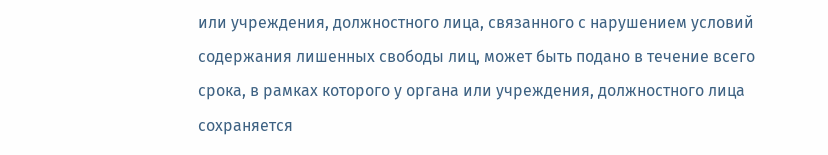или учреждения, должностного лица, связанного с нарушением условий содержания лишенных свободы лиц, может быть подано в течение всего срока, в рамках которого у органа или учреждения, должностного лица сохраняется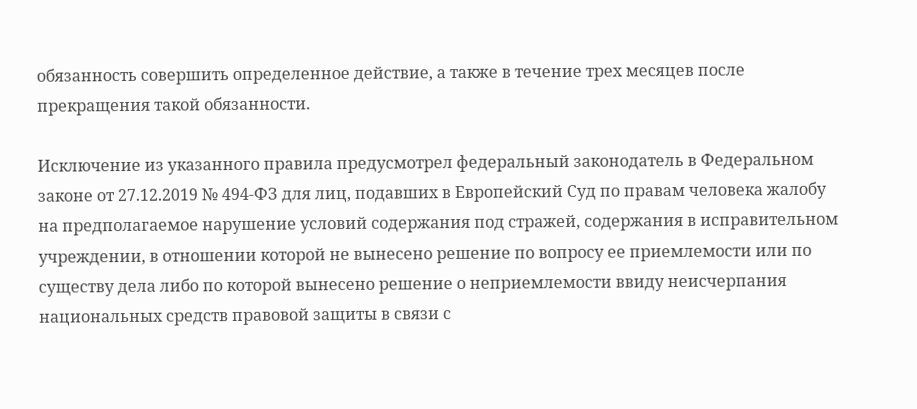обязанность совершить определенное действие, а также в течение трех месяцев после прекращения такой обязанности.

Исключение из указанного правила предусмотрел федеральный законодатель в Федеральном законе от 27.12.2019 № 494-ФЗ для лиц, подавших в Европейский Суд по правам человека жалобу на предполагаемое нарушение условий содержания под стражей, содержания в исправительном учреждении, в отношении которой не вынесено решение по вопросу ее приемлемости или по существу дела либо по которой вынесено решение о неприемлемости ввиду неисчерпания национальных средств правовой защиты в связи с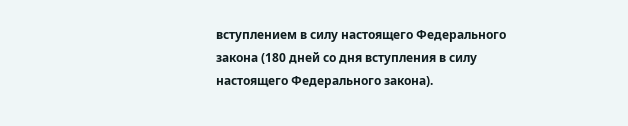вступлением в силу настоящего Федерального закона (180 дней со дня вступления в силу настоящего Федерального закона).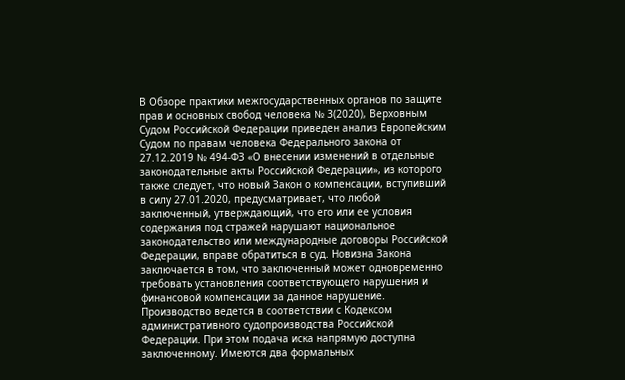В Обзоре практики межгосударственных органов по защите прав и основных свобод человека № 3(2020), Верховным Судом Российской Федерации приведен анализ Европейским Судом по правам человека Федерального закона от 27.12.2019 № 494-ФЗ «О внесении изменений в отдельные законодательные акты Российской Федерации», из которого также следует, что новый Закон о компенсации, вступивший в силу 27.01.2020, предусматривает, что любой заключенный, утверждающий, что его или ее условия содержания под стражей нарушают национальное законодательство или международные договоры Российской Федерации, вправе обратиться в суд. Новизна Закона заключается в том, что заключенный может одновременно требовать установления соответствующего нарушения и финансовой компенсации за данное нарушение. Производство ведется в соответствии с Кодексом административного судопроизводства Российской Федерации. При этом подача иска напрямую доступна заключенному. Имеются два формальных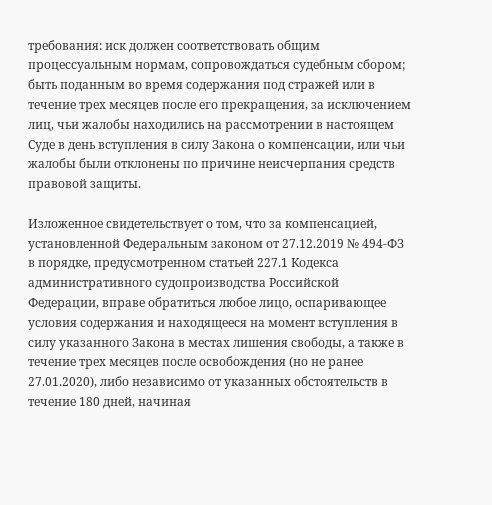требования: иск должен соответствовать общим процессуальным нормам, сопровождаться судебным сбором; быть поданным во время содержания под стражей или в течение трех месяцев после его прекращения, за исключением лиц, чьи жалобы находились на рассмотрении в настоящем Суде в день вступления в силу Закона о компенсации, или чьи жалобы были отклонены по причине неисчерпания средств правовой защиты.

Изложенное свидетельствует о том, что за компенсацией, установленной Федеральным законом от 27.12.2019 № 494-ФЗ в порядке, предусмотренном статьей 227.1 Кодекса административного судопроизводства Российской Федерации, вправе обратиться любое лицо, оспаривающее условия содержания и находящееся на момент вступления в силу указанного Закона в местах лишения свободы, а также в течение трех месяцев после освобождения (но не ранее 27.01.2020), либо независимо от указанных обстоятельств в течение 180 дней, начиная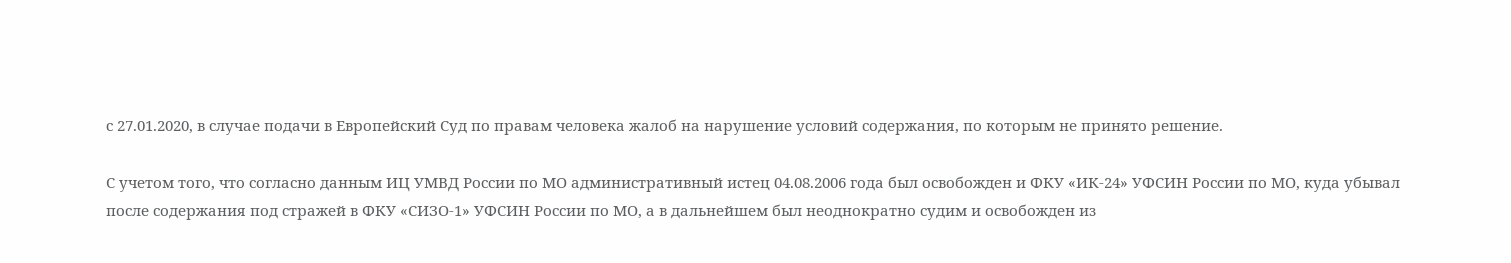с 27.01.2020, в случае подачи в Европейский Суд по правам человека жалоб на нарушение условий содержания, по которым не принято решение.

С учетом того, что согласно данным ИЦ УМВД России по МО административный истец 04.08.2006 года был освобожден и ФКУ «ИК-24» УФСИН России по МО, куда убывал после содержания под стражей в ФКУ «СИЗО-1» УФСИН России по МО, а в дальнейшем был неоднократно судим и освобожден из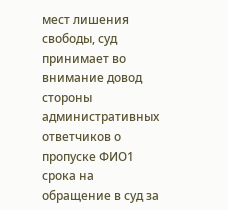мест лишения свободы, суд принимает во внимание довод стороны административных ответчиков о пропуске ФИО1 срока на обращение в суд за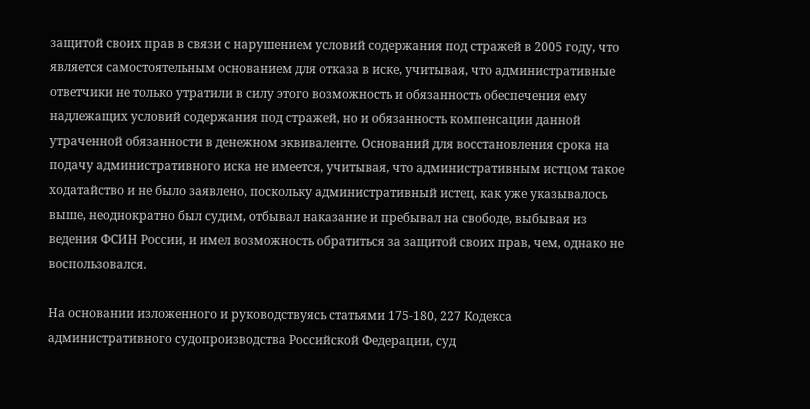защитой своих прав в связи с нарушением условий содержания под стражей в 2005 году, что является самостоятельным основанием для отказа в иске, учитывая, что административные ответчики не только утратили в силу этого возможность и обязанность обеспечения ему надлежащих условий содержания под стражей, но и обязанность компенсации данной утраченной обязанности в денежном эквиваленте. Оснований для восстановления срока на подачу административного иска не имеется, учитывая, что административным истцом такое ходатайство и не было заявлено, поскольку административный истец, как уже указывалось выше, неоднократно был судим, отбывал наказание и пребывал на свободе, выбывая из ведения ФСИН России, и имел возможность обратиться за защитой своих прав, чем, однако не воспользовался.

На основании изложенного и руководствуясь статьями 175-180, 227 Кодекса административного судопроизводства Российской Федерации, суд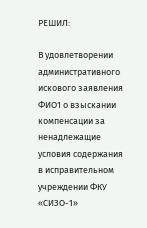РЕШИЛ:

В удовлетворении административного искового заявления ФИО1 о взыскании компенсации за ненадлежащие условия содержания в исправительном учреждении ФКУ «СИЗО-1»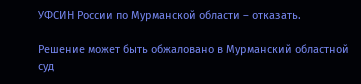УФСИН России по Мурманской области – отказать.

Решение может быть обжаловано в Мурманский областной суд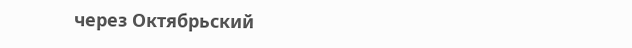через Октябрьский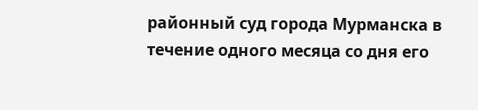районный суд города Мурманска в течение одного месяца со дня его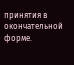принятия в окончательной форме.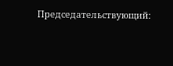Председательствующий: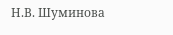Н.В. Шуминова